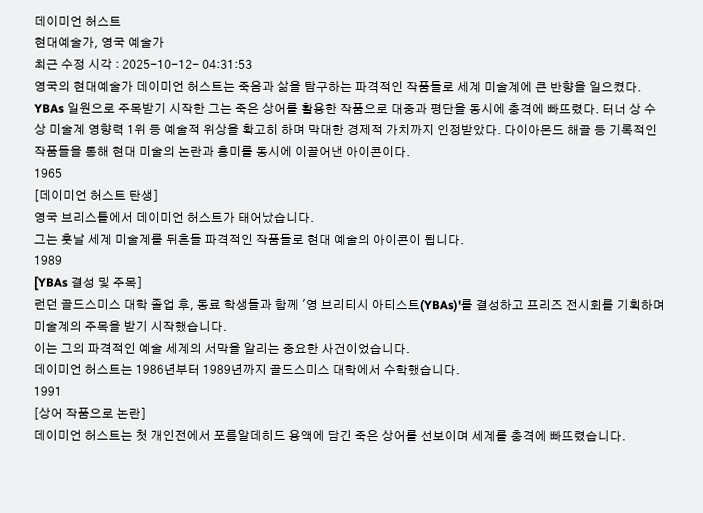데이미언 허스트
현대예술가, 영국 예술가
최근 수정 시각 : 2025-10-12- 04:31:53
영국의 현대예술가 데이미언 허스트는 죽음과 삶을 탐구하는 파격적인 작품들로 세계 미술계에 큰 반향을 일으켰다. YBAs 일원으로 주목받기 시작한 그는 죽은 상어를 활용한 작품으로 대중과 평단을 동시에 충격에 빠뜨렸다. 터너 상 수상 미술계 영향력 1위 등 예술적 위상을 확고히 하며 막대한 경제적 가치까지 인정받았다. 다이아몬드 해골 등 기록적인 작품들을 통해 현대 미술의 논란과 흥미를 동시에 이끌어낸 아이콘이다.
1965
[데이미언 허스트 탄생]
영국 브리스틀에서 데이미언 허스트가 태어났습니다.
그는 훗날 세계 미술계를 뒤흔들 파격적인 작품들로 현대 예술의 아이콘이 됩니다.
1989
[YBAs 결성 및 주목]
런던 골드스미스 대학 졸업 후, 동료 학생들과 함께 '영 브리티시 아티스트(YBAs)'를 결성하고 프리즈 전시회를 기획하며 미술계의 주목을 받기 시작했습니다.
이는 그의 파격적인 예술 세계의 서막을 알리는 중요한 사건이었습니다.
데이미언 허스트는 1986년부터 1989년까지 골드스미스 대학에서 수학했습니다.
1991
[상어 작품으로 논란]
데이미언 허스트는 첫 개인전에서 포름알데히드 용액에 담긴 죽은 상어를 선보이며 세계를 충격에 빠뜨렸습니다.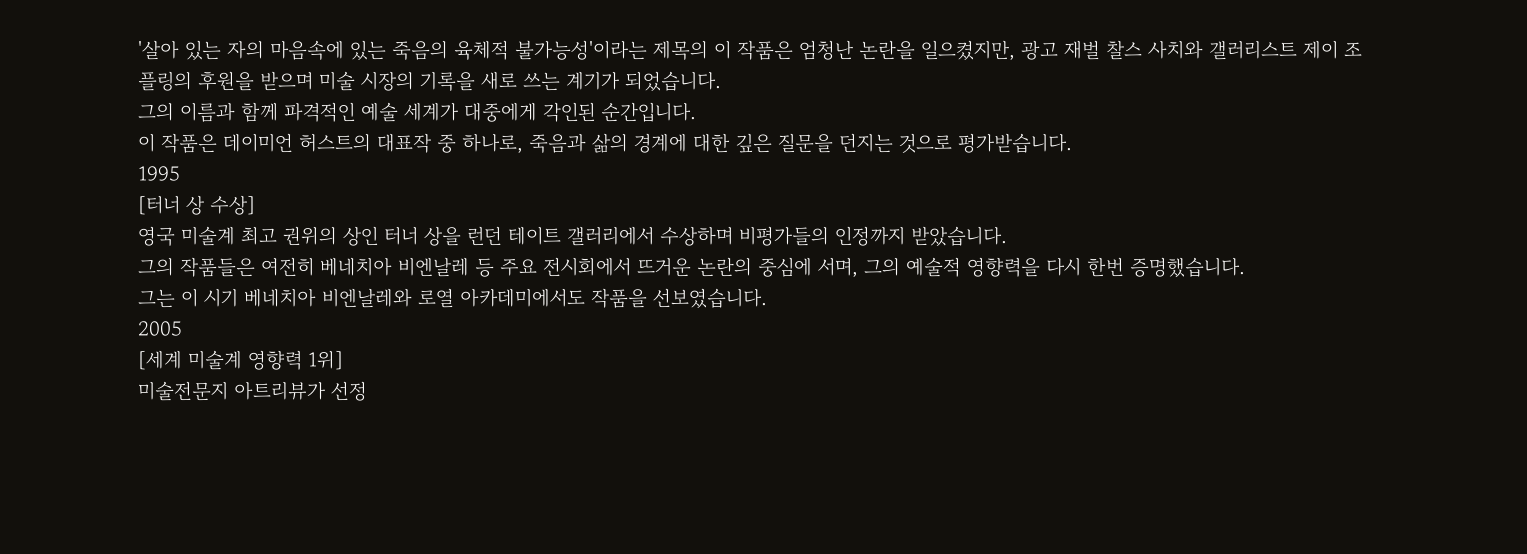'살아 있는 자의 마음속에 있는 죽음의 육체적 불가능성'이라는 제목의 이 작품은 엄청난 논란을 일으켰지만, 광고 재벌 찰스 사치와 갤러리스트 제이 조플링의 후원을 받으며 미술 시장의 기록을 새로 쓰는 계기가 되었습니다.
그의 이름과 함께 파격적인 예술 세계가 대중에게 각인된 순간입니다.
이 작품은 데이미언 허스트의 대표작 중 하나로, 죽음과 삶의 경계에 대한 깊은 질문을 던지는 것으로 평가받습니다.
1995
[터너 상 수상]
영국 미술계 최고 권위의 상인 터너 상을 런던 테이트 갤러리에서 수상하며 비평가들의 인정까지 받았습니다.
그의 작품들은 여전히 베네치아 비엔날레 등 주요 전시회에서 뜨거운 논란의 중심에 서며, 그의 예술적 영향력을 다시 한번 증명했습니다.
그는 이 시기 베네치아 비엔날레와 로열 아카데미에서도 작품을 선보였습니다.
2005
[세계 미술계 영향력 1위]
미술전문지 아트리뷰가 선정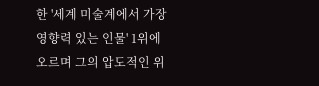한 '세계 미술계에서 가장 영향력 있는 인물' 1위에 오르며 그의 압도적인 위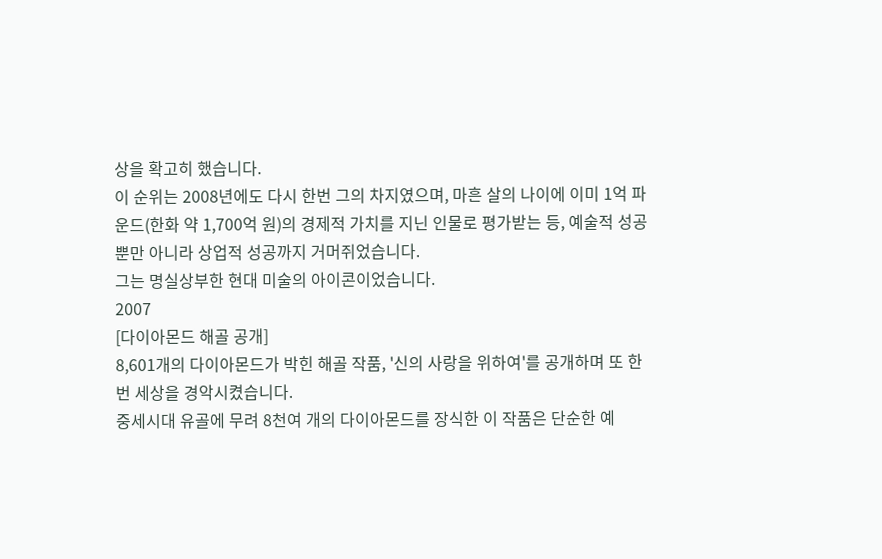상을 확고히 했습니다.
이 순위는 2008년에도 다시 한번 그의 차지였으며, 마흔 살의 나이에 이미 1억 파운드(한화 약 1,700억 원)의 경제적 가치를 지닌 인물로 평가받는 등, 예술적 성공뿐만 아니라 상업적 성공까지 거머쥐었습니다.
그는 명실상부한 현대 미술의 아이콘이었습니다.
2007
[다이아몬드 해골 공개]
8,601개의 다이아몬드가 박힌 해골 작품, '신의 사랑을 위하여'를 공개하며 또 한 번 세상을 경악시켰습니다.
중세시대 유골에 무려 8천여 개의 다이아몬드를 장식한 이 작품은 단순한 예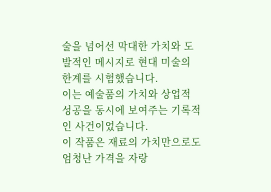술을 넘어선 막대한 가치와 도발적인 메시지로 현대 미술의 한계를 시험했습니다.
이는 예술품의 가치와 상업적 성공을 동시에 보여주는 기록적인 사건이었습니다.
이 작품은 재료의 가치만으로도 엄청난 가격을 자랑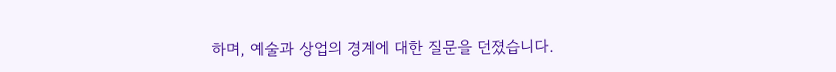하며, 예술과 상업의 경계에 대한 질문을 던졌습니다.